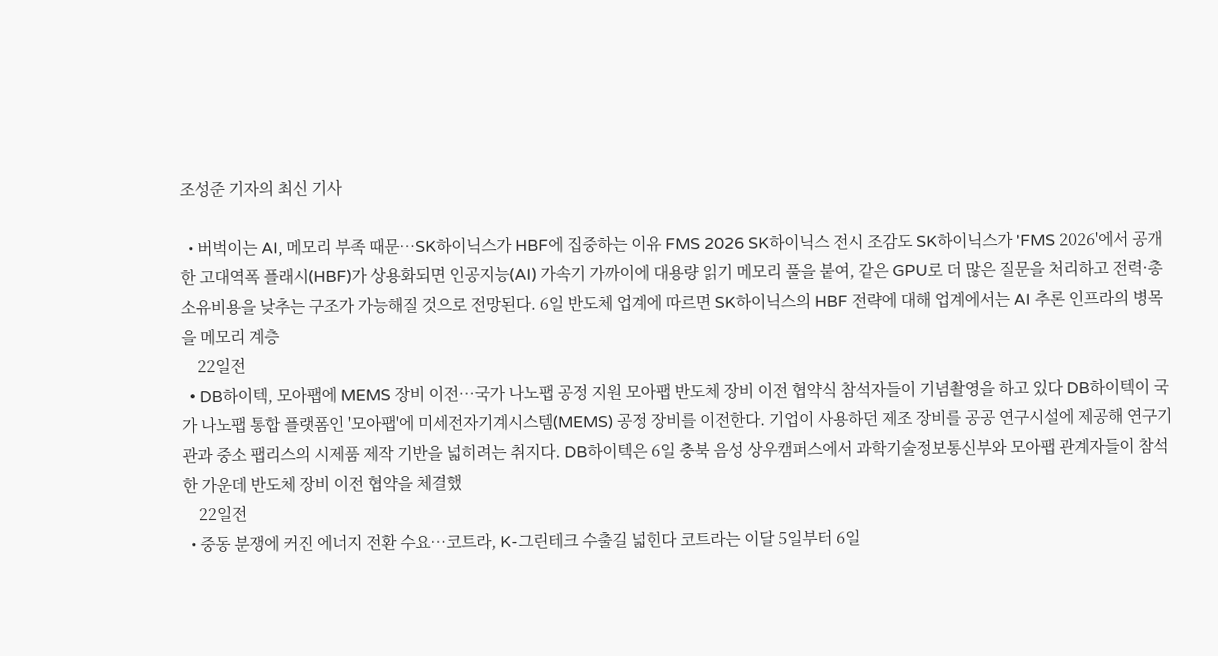조성준 기자의 최신 기사

  • 버벅이는 AI, 메모리 부족 때문…SK하이닉스가 HBF에 집중하는 이유 FMS 2026 SK하이닉스 전시 조감도 SK하이닉스가 'FMS 2026'에서 공개한 고대역폭 플래시(HBF)가 상용화되면 인공지능(AI) 가속기 가까이에 대용량 읽기 메모리 풀을 붙여, 같은 GPU로 더 많은 질문을 처리하고 전력·총소유비용을 낮추는 구조가 가능해질 것으로 전망된다. 6일 반도체 업계에 따르면 SK하이닉스의 HBF 전략에 대해 업계에서는 AI 추론 인프라의 병목을 메모리 계층
    22일전
  • DB하이텍, 모아팹에 MEMS 장비 이전…국가 나노팹 공정 지원 모아팹 반도체 장비 이전 협약식 참석자들이 기념촬영을 하고 있다 DB하이텍이 국가 나노팹 통합 플랫폼인 '모아팹'에 미세전자기계시스템(MEMS) 공정 장비를 이전한다. 기업이 사용하던 제조 장비를 공공 연구시설에 제공해 연구기관과 중소 팹리스의 시제품 제작 기반을 넓히려는 취지다. DB하이텍은 6일 충북 음성 상우캠퍼스에서 과학기술정보통신부와 모아팹 관계자들이 참석한 가운데 반도체 장비 이전 협약을 체결했
    22일전
  • 중동 분쟁에 커진 에너지 전환 수요…코트라, K-그린테크 수출길 넓힌다 코트라는 이달 5일부터 6일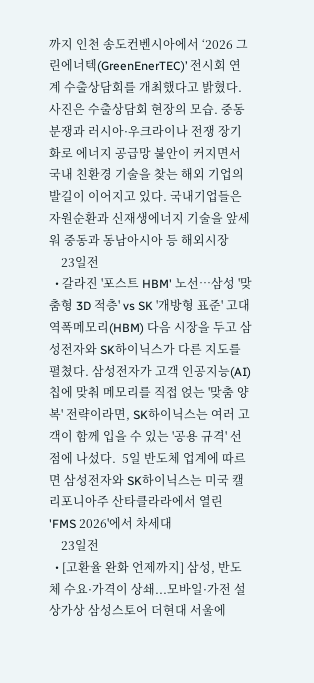까지 인천 송도컨벤시아에서 ‘2026 그린에너텍(GreenEnerTEC)’ 전시회 연계 수출상담회를 개최했다고 밝혔다. 사진은 수출상담회 현장의 모습. 중동 분쟁과 러시아·우크라이나 전쟁 장기화로 에너지 공급망 불안이 커지면서 국내 친환경 기술을 찾는 해외 기업의 발길이 이어지고 있다. 국내기업들은 자원순환과 신재생에너지 기술을 앞세워 중동과 동남아시아 등 해외시장
    23일전
  • 갈라진 '포스트 HBM' 노선…삼성 '맞춤형 3D 적층' vs SK '개방형 표준' 고대역폭메모리(HBM) 다음 시장을 두고 삼성전자와 SK하이닉스가 다른 지도를 펼쳤다. 삼성전자가 고객 인공지능(AI) 칩에 맞춰 메모리를 직접 얹는 '맞춤 양복' 전략이라면, SK하이닉스는 여러 고객이 함께 입을 수 있는 '공용 규격' 선점에 나섰다.  5일 반도체 업계에 따르면 삼성전자와 SK하이닉스는 미국 캘리포니아주 산타클라라에서 열린 'FMS 2026'에서 차세대
    23일전
  • [고환율 완화 언제까지] 삼성, 반도체 수요·가격이 상쇄...모바일·가전 설상가상 삼성스토어 더현대 서울에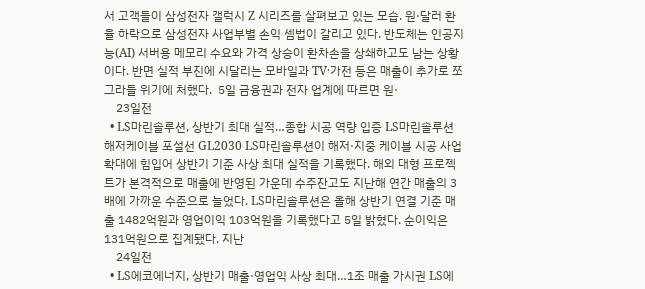서 고객들이 삼성전자 갤럭시 Z 시리즈를 살펴보고 있는 모습. 원·달러 환율 하락으로 삼성전자 사업부별 손익 셈법이 갈리고 있다. 반도체는 인공지능(AI) 서버용 메모리 수요와 가격 상승이 환차손을 상쇄하고도 남는 상황이다. 반면 실적 부진에 시달리는 모바일과 TV·가전 등은 매출이 추가로 쪼그라들 위기에 처했다.  5일 금융권과 전자 업계에 따르면 원·
    23일전
  • LS마린솔루션, 상반기 최대 실적…종합 시공 역량 입증 LS마린솔루션 해저케이블 포설선 GL2030 LS마린솔루션이 해저·지중 케이블 시공 사업 확대에 힘입어 상반기 기준 사상 최대 실적을 기록했다. 해외 대형 프로젝트가 본격적으로 매출에 반영된 가운데 수주잔고도 지난해 연간 매출의 3배에 가까운 수준으로 늘었다. LS마린솔루션은 올해 상반기 연결 기준 매출 1482억원과 영업이익 103억원을 기록했다고 5일 밝혔다. 순이익은 131억원으로 집계됐다. 지난
    24일전
  • LS에코에너지, 상반기 매출·영업익 사상 최대…1조 매출 가시권 LS에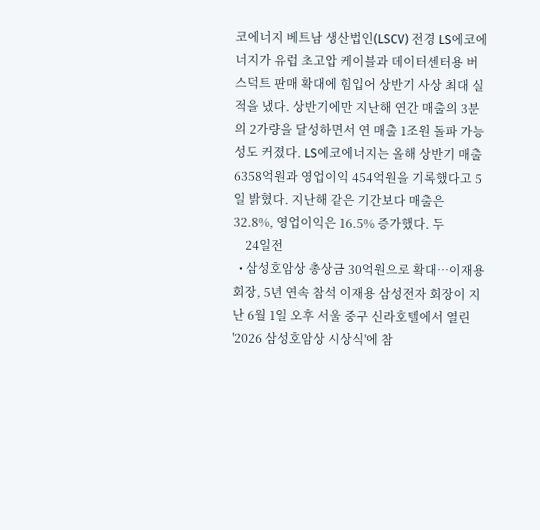코에너지 베트남 생산법인(LSCV) 전경 LS에코에너지가 유럽 초고압 케이블과 데이터센터용 버스덕트 판매 확대에 힘입어 상반기 사상 최대 실적을 냈다. 상반기에만 지난해 연간 매출의 3분의 2가량을 달성하면서 연 매출 1조원 돌파 가능성도 커졌다. LS에코에너지는 올해 상반기 매출 6358억원과 영업이익 454억원을 기록했다고 5일 밝혔다. 지난해 같은 기간보다 매출은 32.8%, 영업이익은 16.5% 증가했다. 두
    24일전
  • 삼성호암상 총상금 30억원으로 확대…이재용 회장, 5년 연속 참석 이재용 삼성전자 회장이 지난 6월 1일 오후 서울 중구 신라호텔에서 열린 '2026 삼성호암상 시상식'에 참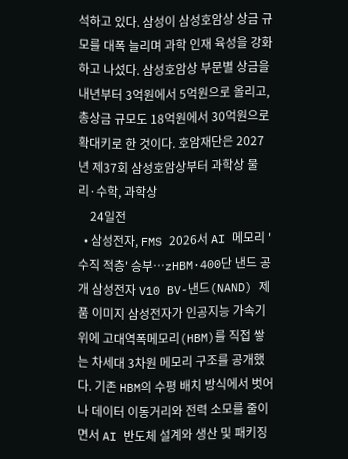석하고 있다. 삼성이 삼성호암상 상금 규모를 대폭 늘리며 과학 인재 육성을 강화하고 나섰다. 삼성호암상 부문별 상금을 내년부터 3억원에서 5억원으로 올리고, 총상금 규모도 18억원에서 30억원으로 확대키로 한 것이다. 호암재단은 2027년 제37회 삼성호암상부터 과학상 물리·수학, 과학상
    24일전
  • 삼성전자, FMS 2026서 AI 메모리 '수직 적층' 승부…zHBM·400단 낸드 공개 삼성전자 V10 BV-낸드(NAND) 제품 이미지 삼성전자가 인공지능 가속기 위에 고대역폭메모리(HBM)를 직접 쌓는 차세대 3차원 메모리 구조를 공개했다. 기존 HBM의 수평 배치 방식에서 벗어나 데이터 이동거리와 전력 소모를 줄이면서 AI 반도체 설계와 생산 및 패키징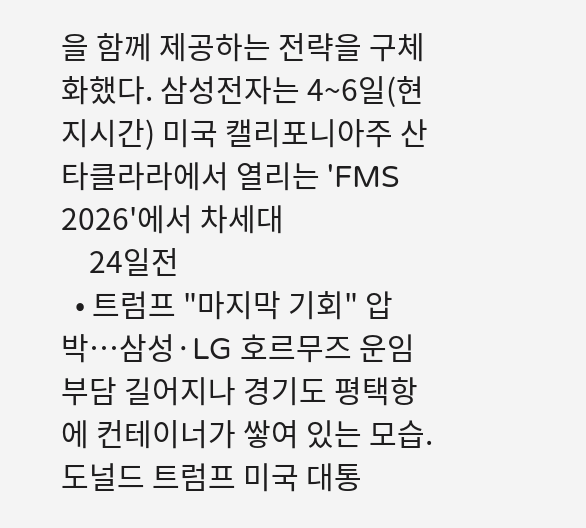을 함께 제공하는 전략을 구체화했다. 삼성전자는 4~6일(현지시간) 미국 캘리포니아주 산타클라라에서 열리는 'FMS 2026'에서 차세대
    24일전
  • 트럼프 "마지막 기회" 압박…삼성·LG 호르무즈 운임 부담 길어지나 경기도 평택항에 컨테이너가 쌓여 있는 모습. 도널드 트럼프 미국 대통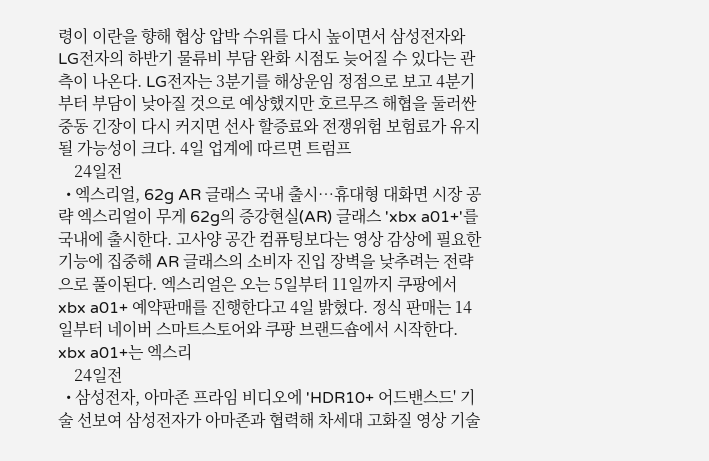령이 이란을 향해 협상 압박 수위를 다시 높이면서 삼성전자와 LG전자의 하반기 물류비 부담 완화 시점도 늦어질 수 있다는 관측이 나온다. LG전자는 3분기를 해상운임 정점으로 보고 4분기부터 부담이 낮아질 것으로 예상했지만 호르무즈 해협을 둘러싼 중동 긴장이 다시 커지면 선사 할증료와 전쟁위험 보험료가 유지될 가능성이 크다. 4일 업계에 따르면 트럼프
    24일전
  • 엑스리얼, 62g AR 글래스 국내 출시…휴대형 대화면 시장 공략 엑스리얼이 무게 62g의 증강현실(AR) 글래스 'xbx a01+'를 국내에 출시한다. 고사양 공간 컴퓨팅보다는 영상 감상에 필요한 기능에 집중해 AR 글래스의 소비자 진입 장벽을 낮추려는 전략으로 풀이된다. 엑스리얼은 오는 5일부터 11일까지 쿠팡에서 xbx a01+ 예약판매를 진행한다고 4일 밝혔다. 정식 판매는 14일부터 네이버 스마트스토어와 쿠팡 브랜드숍에서 시작한다. xbx a01+는 엑스리
    24일전
  • 삼성전자, 아마존 프라임 비디오에 'HDR10+ 어드밴스드' 기술 선보여 삼성전자가 아마존과 협력해 차세대 고화질 영상 기술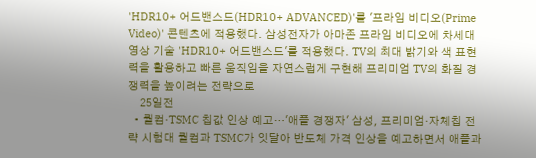'HDR10+ 어드밴스드(HDR10+ ADVANCED)'를 '프라임 비디오(Prime Video)' 콘텐츠에 적용했다. 삼성전자가 아마존 프라임 비디오에 차세대 영상 기술 'HDR10+ 어드밴스드'를 적용했다. TV의 최대 밝기와 색 표현력을 활용하고 빠른 움직임을 자연스럽게 구현해 프리미엄 TV의 화질 경쟁력을 높이려는 전략으로
    25일전
  • 퀄컴·TSMC 칩값 인상 예고…'애플 경쟁자' 삼성, 프리미엄·자체칩 전략 시험대 퀄컴과 TSMC가 잇달아 반도체 가격 인상을 예고하면서 애플과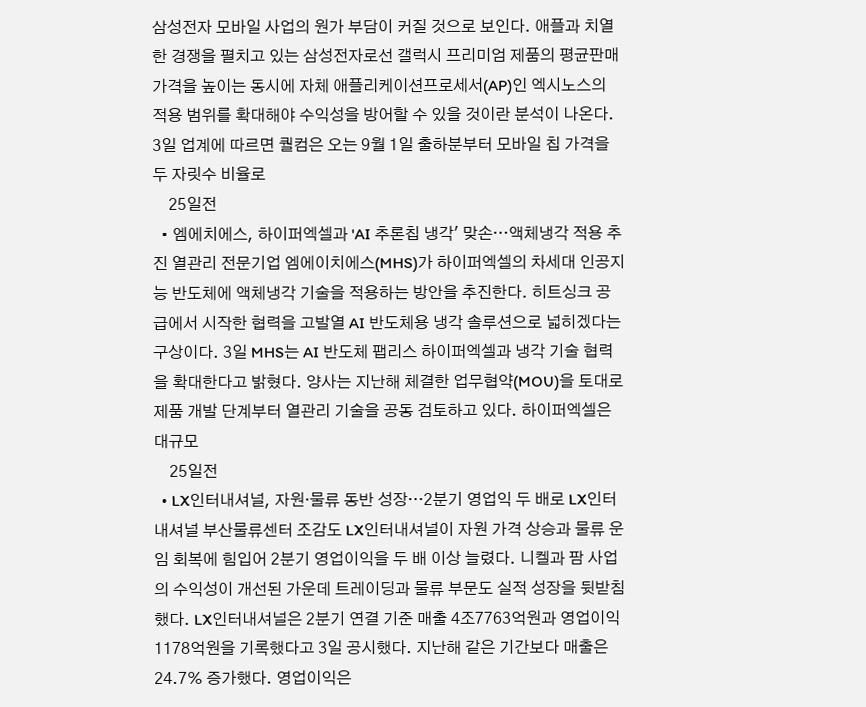삼성전자 모바일 사업의 원가 부담이 커질 것으로 보인다. 애플과 치열한 경쟁을 펼치고 있는 삼성전자로선 갤럭시 프리미엄 제품의 평균판매가격을 높이는 동시에 자체 애플리케이션프로세서(AP)인 엑시노스의 적용 범위를 확대해야 수익성을 방어할 수 있을 것이란 분석이 나온다. 3일 업계에 따르면 퀄컴은 오는 9월 1일 출하분부터 모바일 칩 가격을 두 자릿수 비율로
    25일전
  • 엠에치에스, 하이퍼엑셀과 'AI 추론칩 냉각' 맞손…액체냉각 적용 추진 열관리 전문기업 엠에이치에스(MHS)가 하이퍼엑셀의 차세대 인공지능 반도체에 액체냉각 기술을 적용하는 방안을 추진한다. 히트싱크 공급에서 시작한 협력을 고발열 AI 반도체용 냉각 솔루션으로 넓히겠다는 구상이다. 3일 MHS는 AI 반도체 팹리스 하이퍼엑셀과 냉각 기술 협력을 확대한다고 밝혔다. 양사는 지난해 체결한 업무협약(MOU)을 토대로 제품 개발 단계부터 열관리 기술을 공동 검토하고 있다. 하이퍼엑셀은 대규모
    25일전
  • LX인터내셔널, 자원·물류 동반 성장…2분기 영업익 두 배로 LX인터내셔널 부산물류센터 조감도 LX인터내셔널이 자원 가격 상승과 물류 운임 회복에 힘입어 2분기 영업이익을 두 배 이상 늘렸다. 니켈과 팜 사업의 수익성이 개선된 가운데 트레이딩과 물류 부문도 실적 성장을 뒷받침했다. LX인터내셔널은 2분기 연결 기준 매출 4조7763억원과 영업이익 1178억원을 기록했다고 3일 공시했다. 지난해 같은 기간보다 매출은 24.7% 증가했다. 영업이익은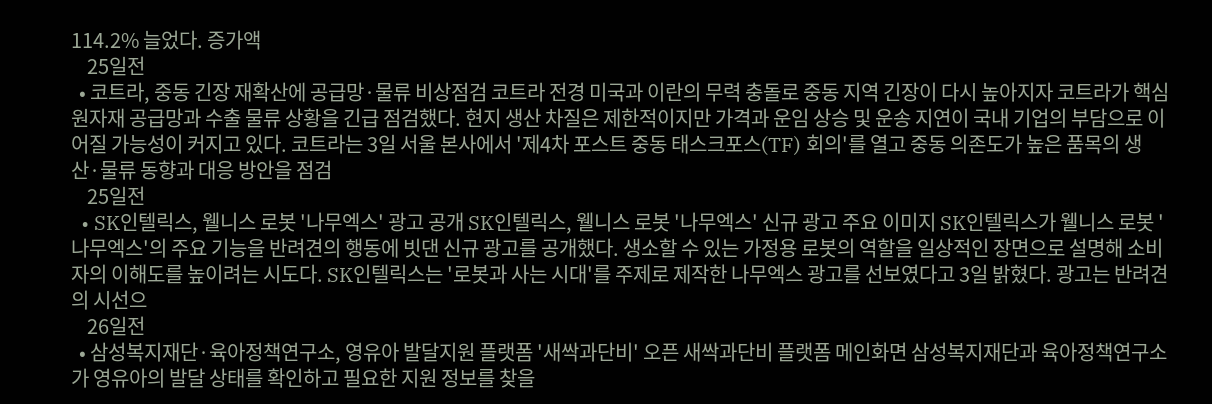114.2% 늘었다. 증가액
    25일전
  • 코트라, 중동 긴장 재확산에 공급망·물류 비상점검 코트라 전경 미국과 이란의 무력 충돌로 중동 지역 긴장이 다시 높아지자 코트라가 핵심 원자재 공급망과 수출 물류 상황을 긴급 점검했다. 현지 생산 차질은 제한적이지만 가격과 운임 상승 및 운송 지연이 국내 기업의 부담으로 이어질 가능성이 커지고 있다. 코트라는 3일 서울 본사에서 '제4차 포스트 중동 태스크포스(TF) 회의'를 열고 중동 의존도가 높은 품목의 생산·물류 동향과 대응 방안을 점검
    25일전
  • SK인텔릭스, 웰니스 로봇 '나무엑스' 광고 공개 SK인텔릭스, 웰니스 로봇 '나무엑스' 신규 광고 주요 이미지 SK인텔릭스가 웰니스 로봇 '나무엑스'의 주요 기능을 반려견의 행동에 빗댄 신규 광고를 공개했다. 생소할 수 있는 가정용 로봇의 역할을 일상적인 장면으로 설명해 소비자의 이해도를 높이려는 시도다. SK인텔릭스는 '로봇과 사는 시대'를 주제로 제작한 나무엑스 광고를 선보였다고 3일 밝혔다. 광고는 반려견의 시선으
    26일전
  • 삼성복지재단·육아정책연구소, 영유아 발달지원 플랫폼 '새싹과단비' 오픈 새싹과단비 플랫폼 메인화면 삼성복지재단과 육아정책연구소가 영유아의 발달 상태를 확인하고 필요한 지원 정보를 찾을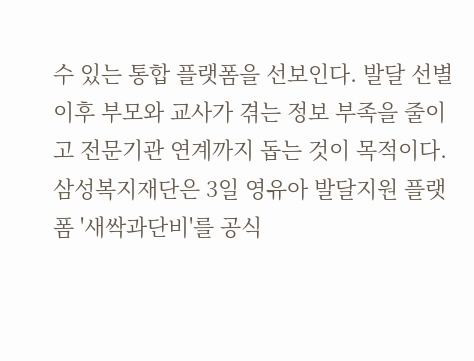수 있는 통합 플랫폼을 선보인다. 발달 선별 이후 부모와 교사가 겪는 정보 부족을 줄이고 전문기관 연계까지 돕는 것이 목적이다. 삼성복지재단은 3일 영유아 발달지원 플랫폼 '새싹과단비'를 공식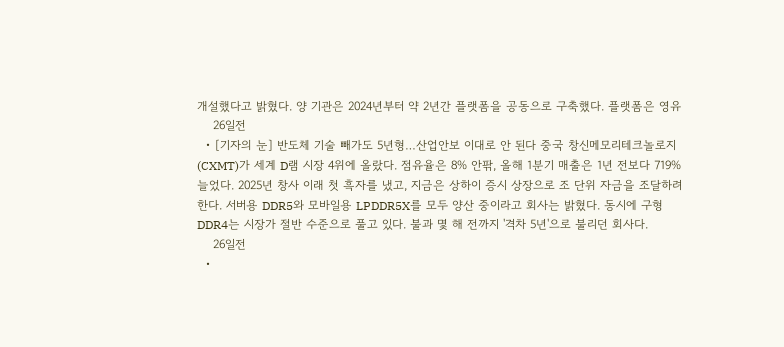개설했다고 밝혔다. 양 기관은 2024년부터 약 2년간 플랫폼을 공동으로 구축했다. 플랫폼은 영유
    26일전
  • [기자의 눈] 반도체 기술 빼가도 5년형…산업안보 이대로 안 된다 중국 창신메모리테크놀로지(CXMT)가 세계 D램 시장 4위에 올랐다. 점유율은 8% 안팎, 올해 1분기 매출은 1년 전보다 719% 늘었다. 2025년 창사 이래 첫 흑자를 냈고, 지금은 상하이 증시 상장으로 조 단위 자금을 조달하려 한다. 서버용 DDR5와 모바일용 LPDDR5X를 모두 양산 중이라고 회사는 밝혔다. 동시에 구형 DDR4는 시장가 절반 수준으로 풀고 있다. 불과 몇 해 전까지 '격차 5년'으로 불리던 회사다.
    26일전
  •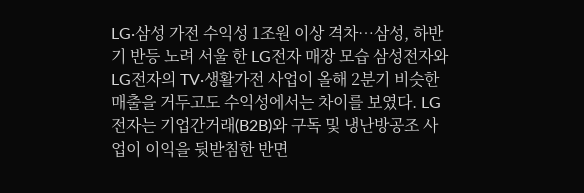LG·삼성 가전 수익성 1조원 이상 격차…삼성, 하반기 반등 노려 서울 한 LG전자 매장 모습 삼성전자와 LG전자의 TV·생활가전 사업이 올해 2분기 비슷한 매출을 거두고도 수익성에서는 차이를 보였다. LG전자는 기업간거래(B2B)와 구독 및 냉난방공조 사업이 이익을 뒷받침한 반면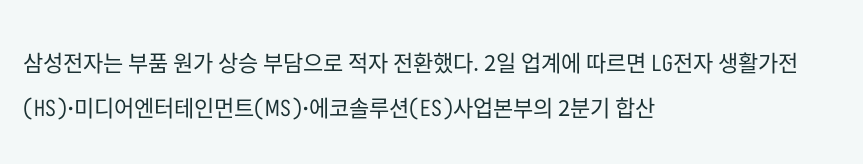삼성전자는 부품 원가 상승 부담으로 적자 전환했다. 2일 업계에 따르면 LG전자 생활가전(HS)·미디어엔터테인먼트(MS)·에코솔루션(ES)사업본부의 2분기 합산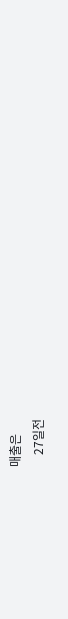매출은
    27일전